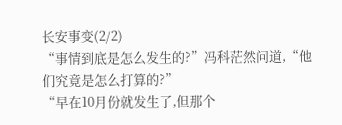长安事变(2/2)
“事情到底是怎么发生的?”冯科茫然问道,“他们究竟是怎么打算的?”
“早在10月份就发生了,但那个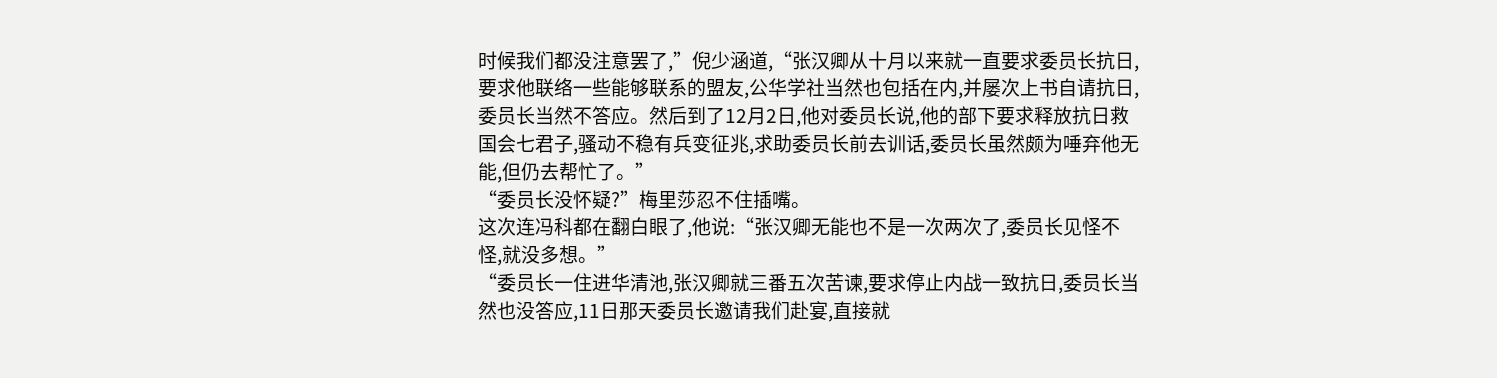时候我们都没注意罢了,”倪少涵道,“张汉卿从十月以来就一直要求委员长抗日,要求他联络一些能够联系的盟友,公华学社当然也包括在内,并屡次上书自请抗日,委员长当然不答应。然后到了12月2日,他对委员长说,他的部下要求释放抗日救国会七君子,骚动不稳有兵变征兆,求助委员长前去训话,委员长虽然颇为唾弃他无能,但仍去帮忙了。”
“委员长没怀疑?”梅里莎忍不住插嘴。
这次连冯科都在翻白眼了,他说:“张汉卿无能也不是一次两次了,委员长见怪不怪,就没多想。”
“委员长一住进华清池,张汉卿就三番五次苦谏,要求停止内战一致抗日,委员长当然也没答应,11日那天委员长邀请我们赴宴,直接就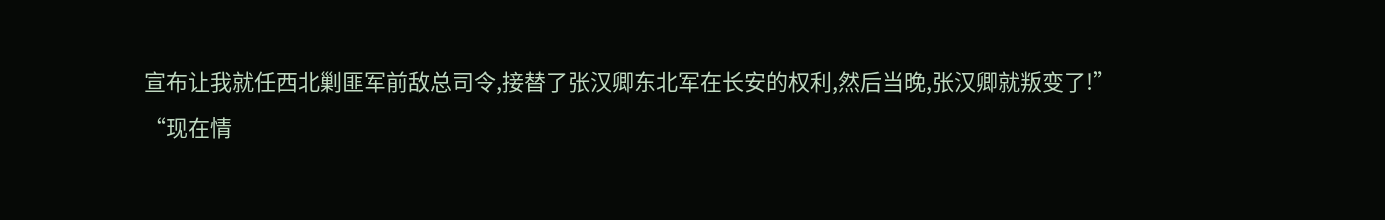宣布让我就任西北剿匪军前敌总司令,接替了张汉卿东北军在长安的权利,然后当晚,张汉卿就叛变了!”
“现在情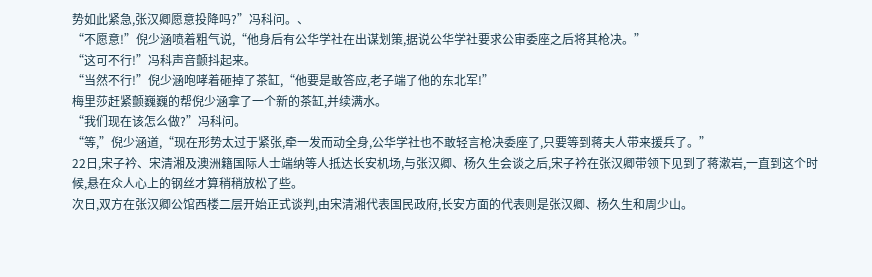势如此紧急,张汉卿愿意投降吗?”冯科问。、
“不愿意!”倪少涵喷着粗气说,“他身后有公华学社在出谋划策,据说公华学社要求公审委座之后将其枪决。”
“这可不行!”冯科声音颤抖起来。
“当然不行!”倪少涵咆哮着砸掉了茶缸,“他要是敢答应,老子端了他的东北军!”
梅里莎赶紧颤巍巍的帮倪少涵拿了一个新的茶缸,并续满水。
“我们现在该怎么做?”冯科问。
“等,”倪少涵道,“现在形势太过于紧张,牵一发而动全身,公华学社也不敢轻言枪决委座了,只要等到蒋夫人带来援兵了。”
22日,宋子衿、宋清湘及澳洲籍国际人士端纳等人抵达长安机场,与张汉卿、杨久生会谈之后,宋子衿在张汉卿带领下见到了蒋漱岩,一直到这个时候,悬在众人心上的钢丝才算稍稍放松了些。
次日,双方在张汉卿公馆西楼二层开始正式谈判,由宋清湘代表国民政府,长安方面的代表则是张汉卿、杨久生和周少山。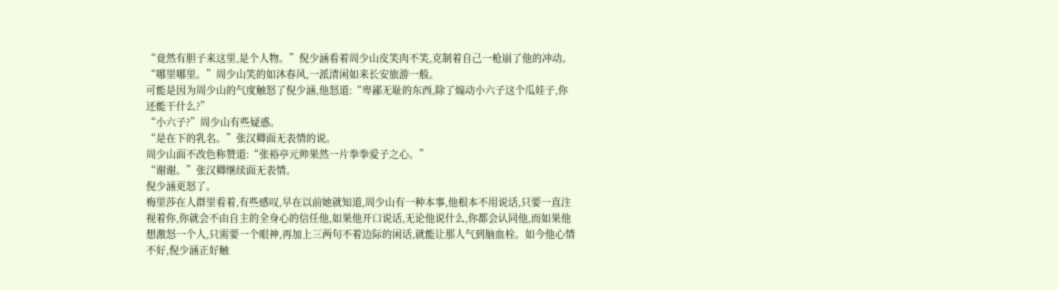“竟然有胆子来这里,是个人物。”倪少涵看着周少山皮笑肉不笑,克制着自己一枪崩了他的冲动。
“哪里哪里。”周少山笑的如沐春风,一派清闲如来长安旅游一般。
可能是因为周少山的气度触怒了倪少涵,他怒道:“卑鄙无耻的东西,除了煽动小六子这个瓜娃子,你还能干什么?”
“小六子?”周少山有些疑惑。
“是在下的乳名。”张汉卿面无表情的说。
周少山面不改色称赞道:“张裕亭元帅果然一片拳拳爱子之心。”
“谢谢。”张汉卿继续面无表情。
倪少涵更怒了。
梅里莎在人群里看着,有些感叹,早在以前她就知道,周少山有一种本事,他根本不用说话,只要一直注视着你,你就会不由自主的全身心的信任他,如果他开口说话,无论他说什么,你都会认同他,而如果他想激怒一个人,只需要一个眼神,再加上三两句不着边际的闲话,就能让那人气到脑血栓。如今他心情不好,倪少涵正好触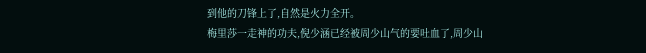到他的刀锋上了,自然是火力全开。
梅里莎一走神的功夫,倪少涵已经被周少山气的要吐血了,周少山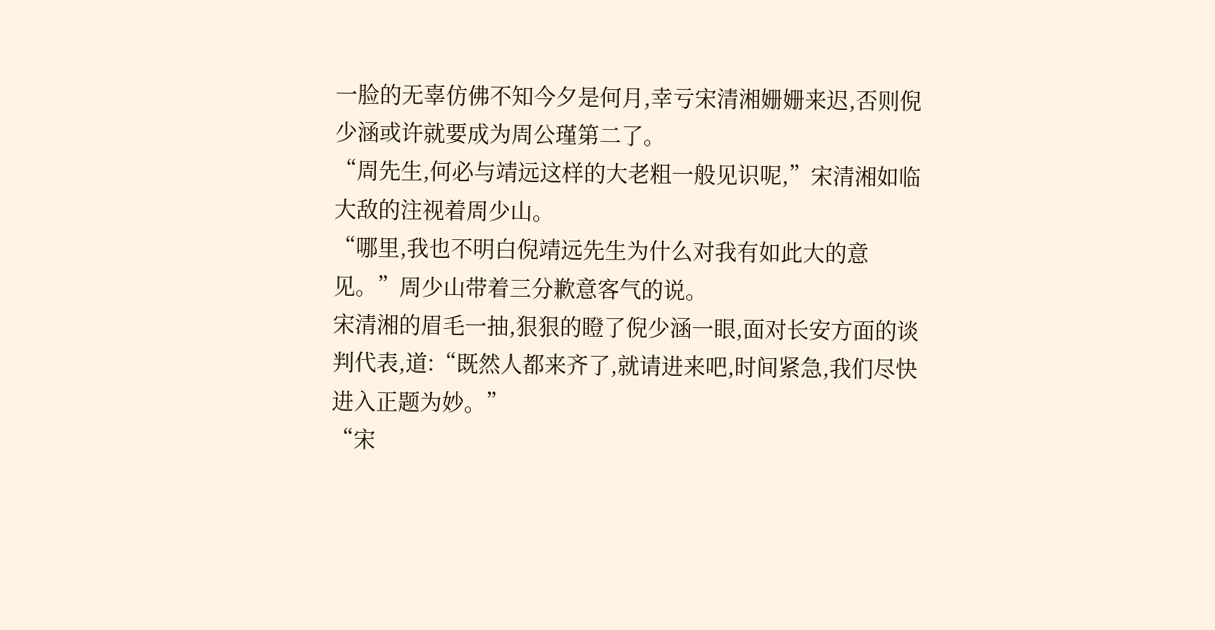一脸的无辜仿佛不知今夕是何月,幸亏宋清湘姗姗来迟,否则倪少涵或许就要成为周公瑾第二了。
“周先生,何必与靖远这样的大老粗一般见识呢,”宋清湘如临大敌的注视着周少山。
“哪里,我也不明白倪靖远先生为什么对我有如此大的意见。”周少山带着三分歉意客气的说。
宋清湘的眉毛一抽,狠狠的瞪了倪少涵一眼,面对长安方面的谈判代表,道:“既然人都来齐了,就请进来吧,时间紧急,我们尽快进入正题为妙。”
“宋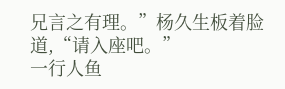兄言之有理。”杨久生板着脸道,“请入座吧。”
一行人鱼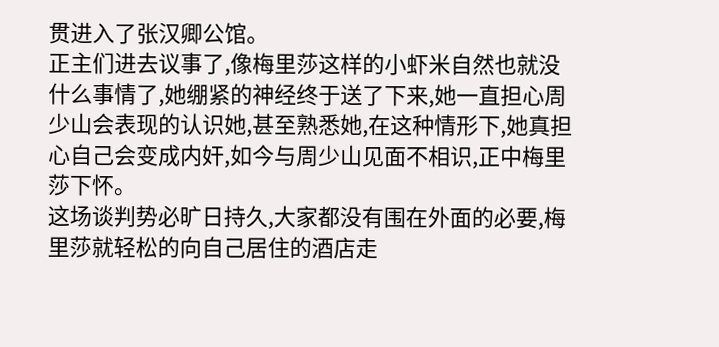贯进入了张汉卿公馆。
正主们进去议事了,像梅里莎这样的小虾米自然也就没什么事情了,她绷紧的神经终于送了下来,她一直担心周少山会表现的认识她,甚至熟悉她,在这种情形下,她真担心自己会变成内奸,如今与周少山见面不相识,正中梅里莎下怀。
这场谈判势必旷日持久,大家都没有围在外面的必要,梅里莎就轻松的向自己居住的酒店走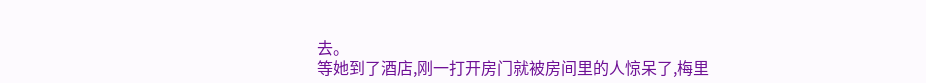去。
等她到了酒店,刚一打开房门就被房间里的人惊呆了,梅里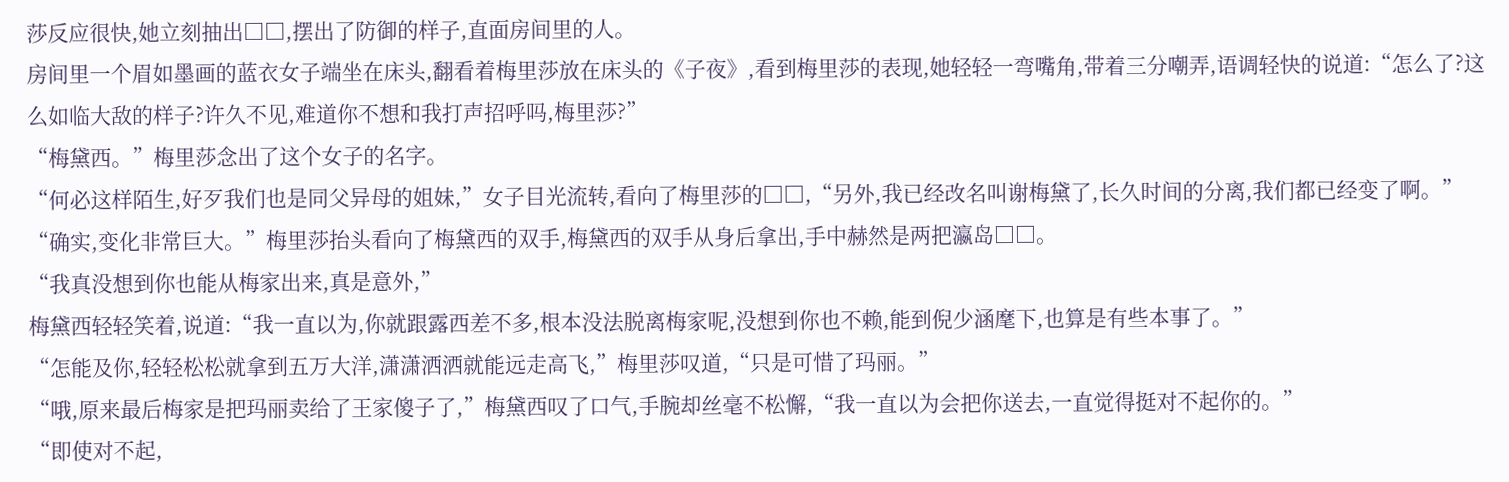莎反应很快,她立刻抽出□□,摆出了防御的样子,直面房间里的人。
房间里一个眉如墨画的蓝衣女子端坐在床头,翻看着梅里莎放在床头的《子夜》,看到梅里莎的表现,她轻轻一弯嘴角,带着三分嘲弄,语调轻快的说道:“怎么了?这么如临大敌的样子?许久不见,难道你不想和我打声招呼吗,梅里莎?”
“梅黛西。”梅里莎念出了这个女子的名字。
“何必这样陌生,好歹我们也是同父异母的姐妹,”女子目光流转,看向了梅里莎的□□,“另外,我已经改名叫谢梅黛了,长久时间的分离,我们都已经变了啊。”
“确实,变化非常巨大。”梅里莎抬头看向了梅黛西的双手,梅黛西的双手从身后拿出,手中赫然是两把瀛岛□□。
“我真没想到你也能从梅家出来,真是意外,”
梅黛西轻轻笑着,说道:“我一直以为,你就跟露西差不多,根本没法脱离梅家呢,没想到你也不赖,能到倪少涵麾下,也算是有些本事了。”
“怎能及你,轻轻松松就拿到五万大洋,潇潇洒洒就能远走高飞,”梅里莎叹道,“只是可惜了玛丽。”
“哦,原来最后梅家是把玛丽卖给了王家傻子了,”梅黛西叹了口气,手腕却丝毫不松懈,“我一直以为会把你送去,一直觉得挺对不起你的。”
“即使对不起,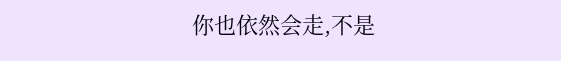你也依然会走,不是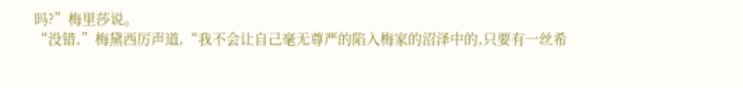吗?”梅里莎说。
“没错,”梅黛西厉声道,“我不会让自己毫无尊严的陷入梅家的沼泽中的,只要有一丝希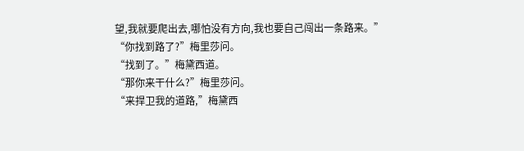望,我就要爬出去,哪怕没有方向,我也要自己闯出一条路来。”
“你找到路了?”梅里莎问。
“找到了。”梅黛西道。
“那你来干什么?”梅里莎问。
“来捍卫我的道路,”梅黛西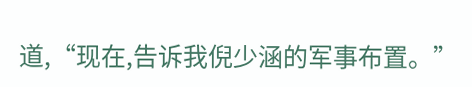道,“现在,告诉我倪少涵的军事布置。”